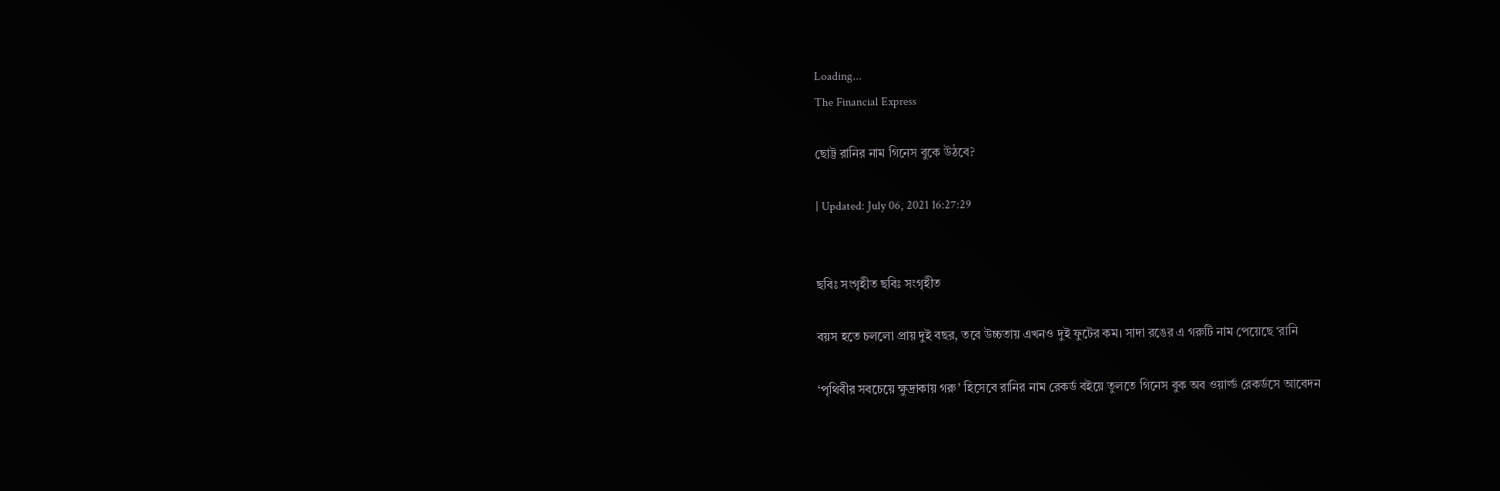Loading...
The Financial Express

ছোট্ট রানির নাম গিনেস বুকে উঠবে?

| Updated: July 06, 2021 16:27:29


ছবিঃ সংগৃহীত ছবিঃ সংগৃহীত

বয়স হতে চললো প্রায় দুই বছর, তবে উচ্চতায় এখনও দুই ফুটের কম। সাদা রঙের এ গরুটি নাম পেয়েছে ‘রানি

‘পৃথিবীর সবচেয়ে ক্ষুদ্রাকায় গরু’ হিসেবে রানির নাম রেকর্ড বইয়ে তুলতে গিনেস বুক অব ওয়ার্ল্ড রেকর্ডসে আবেদন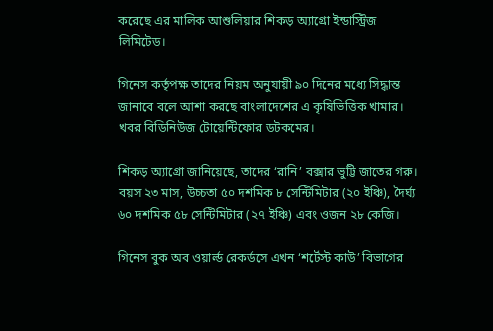করেছে এর মালিক আশুলিয়ার শিকড় অ্যাগ্রো ইন্ডাস্ট্রিজ লিমিটেড।

গিনেস কর্তৃপক্ষ তাদের নিয়ম অনুযায়ী ৯০ দিনের মধ্যে সিদ্ধান্ত জানাবে বলে আশা করছে বাংলাদেশের এ কৃষিভিত্তিক খামার। খবর বিডিনিউজ টোয়েন্টিফোর ডটকমের।

শিকড় অ্যাগ্রো জানিয়েছে, তাদের ‘রানি’ বক্সার ভুট্টি জাতের গরু। বয়স ২৩ মাস, উচ্চতা ৫০ দশমিক ৮ সেন্টিমিটার (২০ ইঞ্চি), দৈর্ঘ্য ৬০ দশমিক ৫৮ সেন্টিমিটার (২৭ ইঞ্চি) এবং ওজন ২৮ কেজি।

গিনেস বুক অব ওয়ার্ল্ড রেকর্ডসে এখন ‘শর্টেস্ট কাউ’ বিভাগের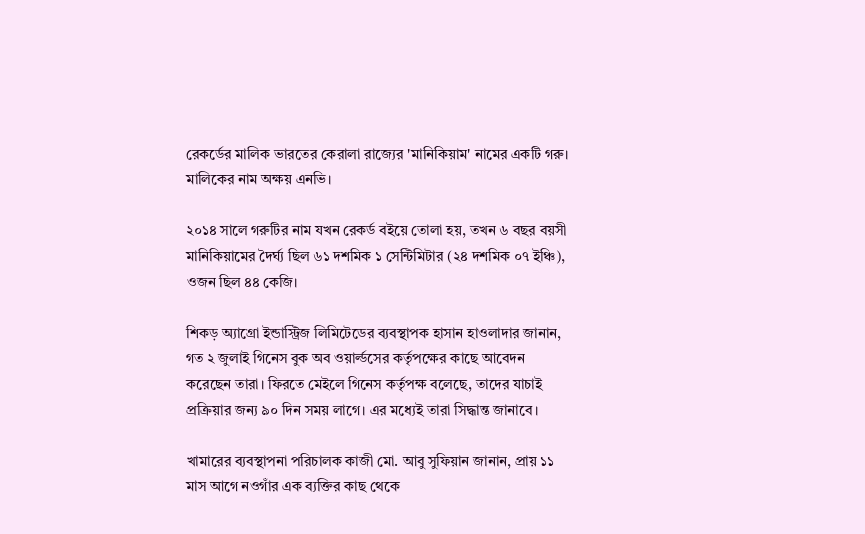রেকর্ডের মালিক ভারতের কেরালা রাজ্যের 'মানিকিয়াম' নামের একটি গরু। মালিকের নাম অক্ষয় এনভি।

২০১৪ সালে গরুটির নাম যখন রেকর্ড বইয়ে তোলা হয়, তখন ৬ বছর বয়সী মানিকিয়ামের দৈর্ঘ্য ছিল ৬১ দশমিক ১ সেন্টিমিটার (২৪ দশমিক ০৭ ইঞ্চি), ওজন ছিল ৪৪ কেজি।

শিকড় অ্যাগ্রো ইন্ডাস্ট্রিজ লিমিটেডের ব্যবস্থাপক হাসান হাওলাদার জানান, গত ২ জুলাই গিনেস বুক অব ওয়ার্ল্ডসের কর্তৃপক্ষের কাছে আবেদন করেছেন তারা। ফিরতে মেইলে গিনেস কর্তৃপক্ষ বলেছে, তাদের যাচাই প্রক্রিয়ার জন্য ৯০ দিন সময় লাগে। এর মধ্যেই তারা সিদ্ধান্ত জানাবে।

খামারের ব্যবস্থাপনা পরিচালক কাজী মো. আবু সুফিয়ান জানান, প্রায় ১১ মাস আগে নওগাঁর এক ব্যক্তির কাছ থেকে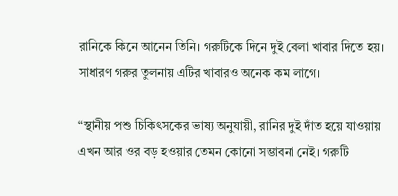রানিকে কিনে আনেন তিনি। গরুটিকে দিনে দুই বেলা খাবার দিতে হয়। সাধারণ গরুর তুলনায় এটির খাবারও অনেক কম লাগে।

“স্থানীয় পশু চিকিৎসকের ভাষ্য অনুযায়ী, রানির দুই দাঁত হয়ে যাওয়ায় এখন আর ওর বড় হওয়ার তেমন কোনো সম্ভাবনা নেই। গরুটি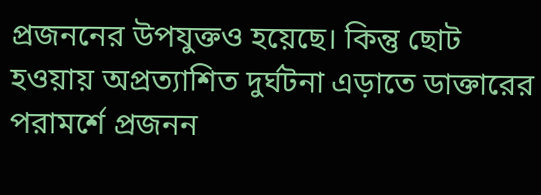প্রজননের উপযুক্তও হয়েছে। কিন্তু ছোট হওয়ায় অপ্রত্যাশিত দুর্ঘটনা এড়াতে ডাক্তারের পরামর্শে প্রজনন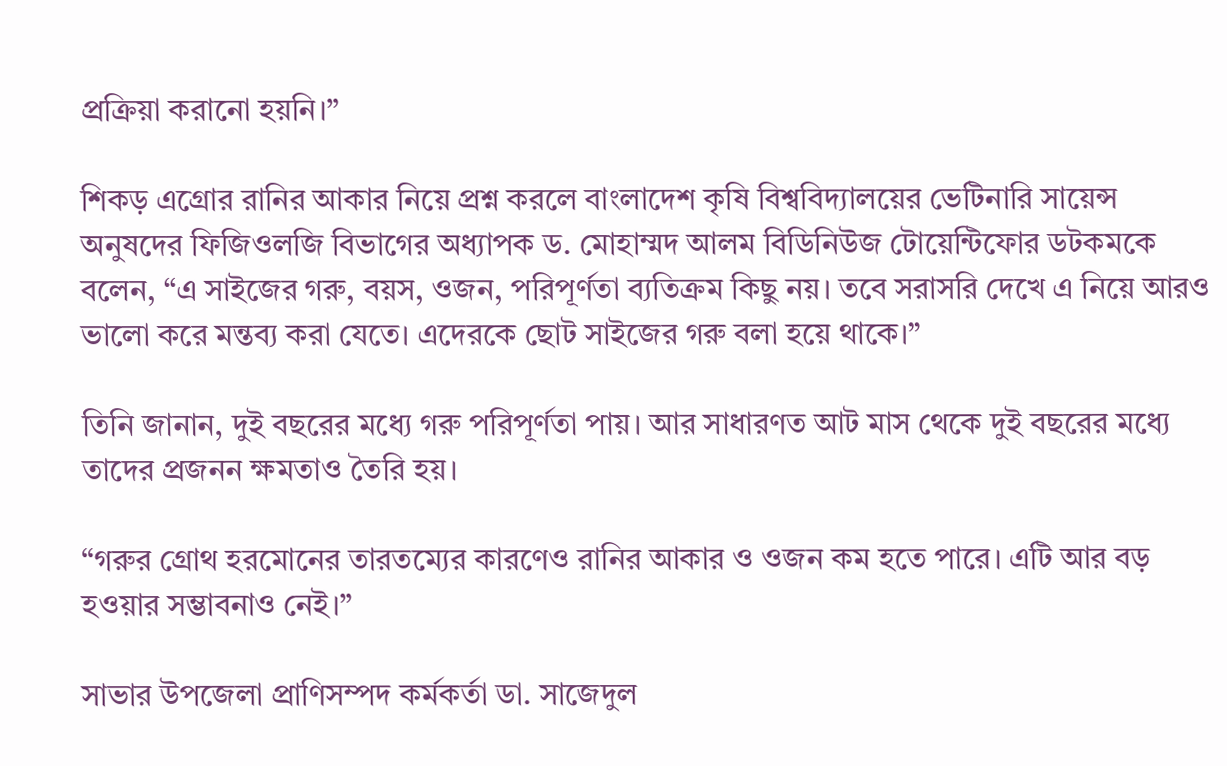প্রক্রিয়া করানো হয়নি।”

শিকড় এগ্রোর রানির আকার নিয়ে প্রশ্ন করলে বাংলাদেশ কৃষি বিশ্ববিদ্যালয়ের ভেটিনারি সায়েন্স অনুষদের ফিজিওলজি বিভাগের অধ্যাপক ড. মোহাম্মদ আলম বিডিনিউজ টোয়েন্টিফোর ডটকমকে বলেন, “এ সাইজের গরু, বয়স, ওজন, পরিপূর্ণতা ব্যতিক্রম কিছু নয়। তবে সরাসরি দেখে এ নিয়ে আরও ভালো করে মন্তব্য করা যেতে। এদেরকে ছোট সাইজের গরু বলা হয়ে থাকে।”

তিনি জানান, দুই বছরের মধ্যে গরু পরিপূর্ণতা পায়। আর সাধারণত আট মাস থেকে দুই বছরের মধ্যে তাদের প্রজনন ক্ষমতাও তৈরি হয়।

“গরুর গ্রোথ হরমোনের তারতম্যের কারণেও রানির আকার ও ওজন কম হতে পারে। এটি আর বড় হওয়ার সম্ভাবনাও নেই।”

সাভার উপজেলা প্রাণিসম্পদ কর্মকর্তা ডা. সাজেদুল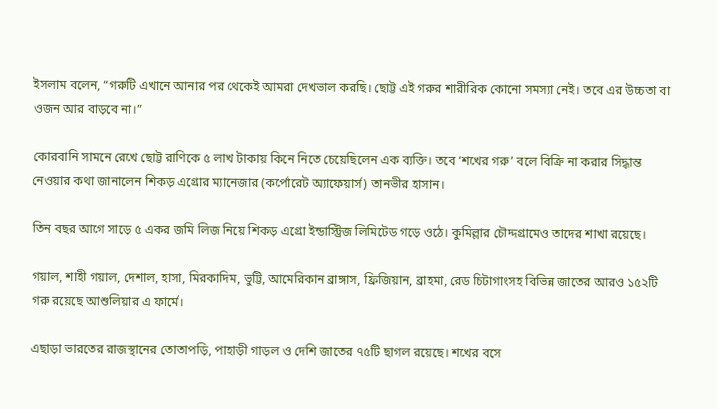ইসলাম বলেন, “গরুটি এখানে আনার পর থেকেই আমরা দেখভাল করছি। ছোট্ট এই গরুর শারীরিক কোনো সমস্যা নেই। তবে এর উচ্চতা বা ওজন আর বাড়বে না।”

কোরবানি সামনে রেখে ছোট্ট রাণিকে ৫ লাখ টাকায় কিনে নিতে চেয়েছিলেন এক ব্যক্তি। তবে ‘শখের গরু’ বলে বিক্রি না করার সিদ্ধান্ত নেওয়ার কথা জানালেন শিকড় এগ্রোর ম্যানেজার (কর্পোরেট অ্যাফেয়ার্স) তানভীর হাসান।

তিন বছর আগে সাড়ে ৫ একর জমি লিজ নিয়ে শিকড় এগ্রো ইন্ডাস্ট্রিজ লিমিটেড গড়ে ওঠে। কুমিল্লার চৌদ্দগ্রামেও তাদের শাখা রয়েছে।

গয়াল, শাহী গয়াল, দেশাল, হাসা, মিরকাদিম, ভুট্টি, আমেরিকান ব্রাঙ্গাস, ফ্রিজিয়ান, ব্রাহমা, রেড চিটাগাংসহ বিভিন্ন জাতের আরও ১৫২টি গরু রয়েছে আশুলিয়ার এ ফার্মে।

এছাড়া ভারতের রাজস্থানের তোতাপড়ি, পাহাড়ী গাড়ল ও দেশি জাতের ৭৫টি ছাগল রয়েছে। শখের বসে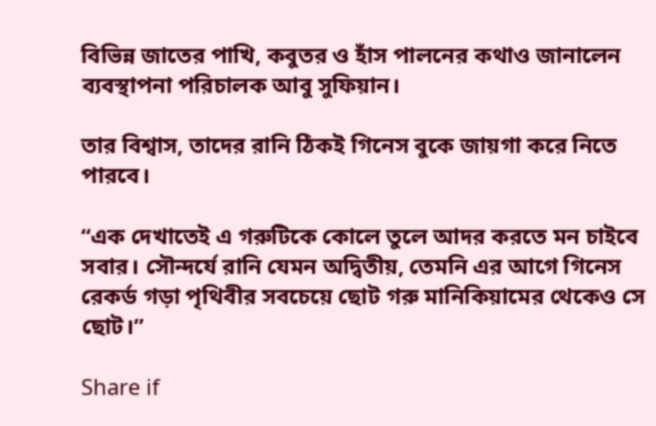বিভিন্ন জাতের পাখি, কবুতর ও হাঁস পালনের কথাও জানালেন ব্যবস্থাপনা পরিচালক আবু সুফিয়ান।

তার বিশ্বাস, তাদের রানি ঠিকই গিনেস বুকে জায়গা করে নিতে পারবে।

“এক দেখাতেই এ গরুটিকে কোলে তুলে আদর করতে মন চাইবে সবার। সৌন্দর্যে রানি যেমন অদ্বিতীয়, তেমনি এর আগে গিনেস রেকর্ড গড়া পৃথিবীর সবচেয়ে ছোট গরু মানিকিয়ামের থেকেও সে ছোট।”

Share if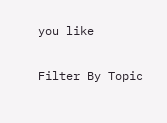you like

Filter By Topic